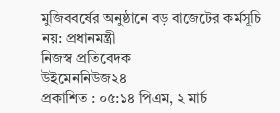মুজিববর্ষের অনুষ্ঠানে বড় বাজেটের কর্মসূচি নয়: প্রধানমন্ত্রী
নিজস্ব প্রতিবেদক
উইমেননিউজ২৪
প্রকাশিত : ০৫:১৪ পিএম, ২ মার্চ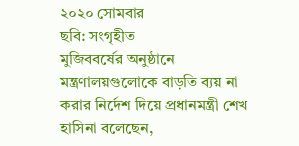২০২০ সোমবার
ছবি: সংগৃহীত
মুজিববর্ষের অনুষ্ঠানে মন্ত্রণালয়গুলোকে বাড়তি ব্যয় না করার নির্দেশ দিয়ে প্রধানমন্ত্রী শেখ হাসিনা বলেছেন,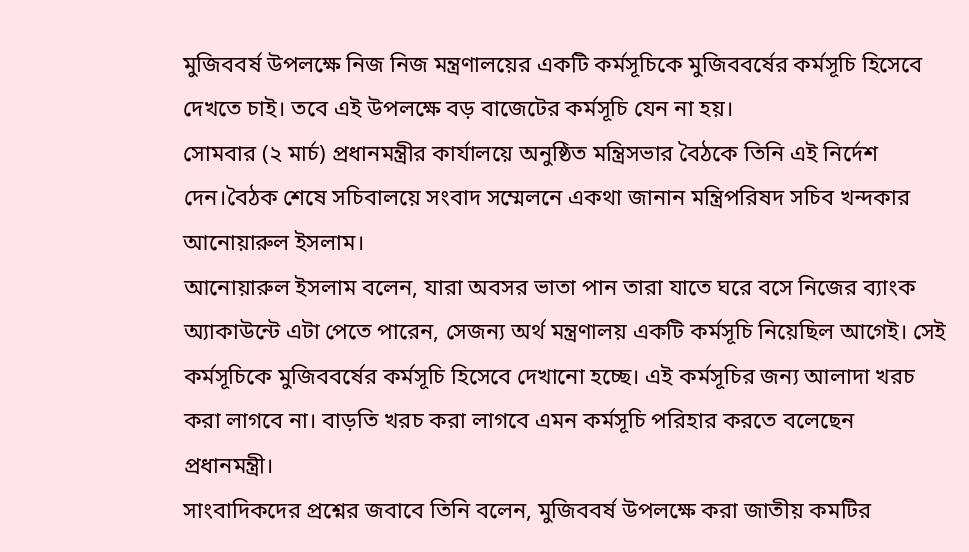মুজিববর্ষ উপলক্ষে নিজ নিজ মন্ত্রণালয়ের একটি কর্মসূচিকে মুজিববর্ষের কর্মসূচি হিসেবে দেখতে চাই। তবে এই উপলক্ষে বড় বাজেটের কর্মসূচি যেন না হয়।
সোমবার (২ মার্চ) প্রধানমন্ত্রীর কার্যালয়ে অনুষ্ঠিত মন্ত্রিসভার বৈঠকে তিনি এই নির্দেশ দেন।বৈঠক শেষে সচিবালয়ে সংবাদ সম্মেলনে একথা জানান মন্ত্রিপরিষদ সচিব খন্দকার আনোয়ারুল ইসলাম।
আনোয়ারুল ইসলাম বলেন, যারা অবসর ভাতা পান তারা যাতে ঘরে বসে নিজের ব্যাংক অ্যাকাউন্টে এটা পেতে পারেন, সেজন্য অর্থ মন্ত্রণালয় একটি কর্মসূচি নিয়েছিল আগেই। সেই কর্মসূচিকে মুজিববর্ষের কর্মসূচি হিসেবে দেখানো হচ্ছে। এই কর্মসূচির জন্য আলাদা খরচ করা লাগবে না। বাড়তি খরচ করা লাগবে এমন কর্মসূচি পরিহার করতে বলেছেন প্রধানমন্ত্রী।
সাংবাদিকদের প্রশ্নের জবাবে তিনি বলেন, মুজিববর্ষ উপলক্ষে করা জাতীয় কমটির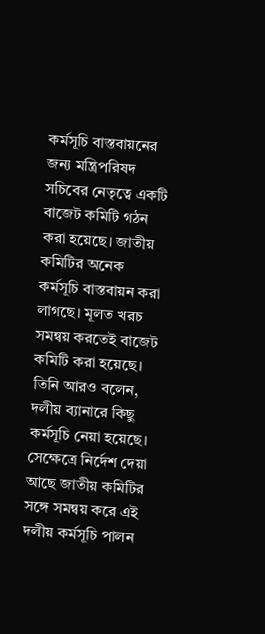কর্মসূচি বাস্তবায়নের জন্য মন্ত্রিপরিষদ সচিবের নেতৃত্বে একটি বাজেট কমিটি গঠন করা হয়েছে। জাতীয় কমিটির অনেক কর্মসূচি বাস্তবায়ন করা লাগছে। মূলত খরচ সমন্বয় করতেই বাজেট কমিটি করা হয়েছে।
তিনি আরও বলেন, দলীয় ব্যানারে কিছু কর্মসূচি নেয়া হয়েছে। সেক্ষেত্রে নির্দেশ দেয়া আছে জাতীয় কমিটির সঙ্গে সমন্বয় করে এই দলীয় কর্মসূচি পালন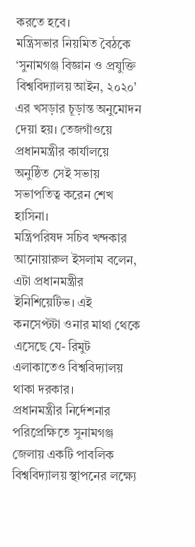করতে হবে।
মন্ত্রিসভার নিয়মিত বৈঠকে ‘সুনামগঞ্জ বিজ্ঞান ও প্রযুক্তি বিশ্ববিদ্যালয় আইন, ২০২০’ এর খসড়ার চূড়ান্ত অনুমোদন দেয়া হয়। তেজগাঁওয়ে প্রধানমন্ত্রীর কার্যালয়ে অনুষ্ঠিত সেই সভায় সভাপতিত্ব করেন শেখ হাসিনা।
মন্ত্রিপরিষদ সচিব খন্দকার আনোয়ারুল ইসলাম বলেন, এটা প্রধানমন্ত্রীর ইনিশিয়েটিভ। এই কনসেপ্টটা ওনার মাথা থেকে এসেছে যে- রিমুট এলাকাতেও বিশ্ববিদ্যালয় থাকা দরকার।
প্রধানমন্ত্রীর নির্দেশনার পরিপ্রেক্ষিতে সুনামগঞ্জ জেলায় একটি পাবলিক বিশ্ববিদ্যালয় স্থাপনের লক্ষ্যে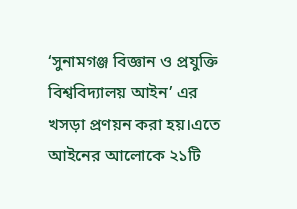‘সুনামগঞ্জ বিজ্ঞান ও প্রযুক্তি বিশ্ববিদ্যালয় আইন’ এর খসড়া প্রণয়ন করা হয়।এতে আইনের আলোকে ২১টি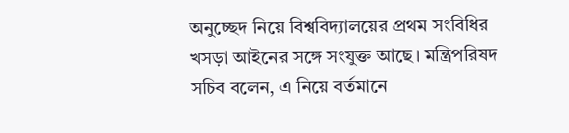অনুচ্ছেদ নিয়ে বিশ্ববিদ্যালয়ের প্রথম সংবিধির খসড়া আইনের সঙ্গে সংযুক্ত আছে। মন্ত্রিপরিষদ সচিব বলেন, এ নিয়ে বর্তমানে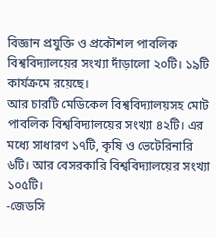বিজ্ঞান প্রযুক্তি ও প্রকৌশল পাবলিক বিশ্ববিদ্যালয়ের সংখ্যা দাঁড়ালো ২০টি। ১৯টি কার্যক্রমে রয়েছে।
আর চারটি মেডিকেল বিশ্ববিদ্যালয়সহ মোট পাবলিক বিশ্ববিদ্যালয়ের সংখ্যা ৪২টি। এর মধ্যে সাধারণ ১৭টি, কৃষি ও ভেটেরিনারি ৬টি। আর বেসরকারি বিশ্ববিদ্যালয়ের সংখ্যা ১০৫টি।
-জেডসি